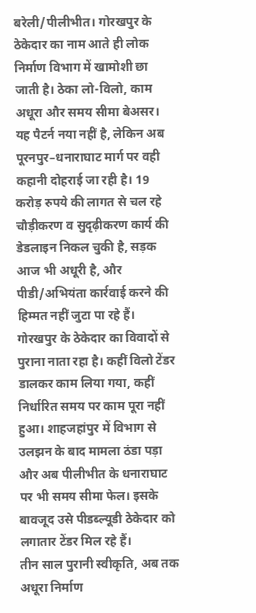बरेली/पीलीभीत। गोरखपुर के ठेकेदार का नाम आते ही लोक निर्माण विभाग में खामोशी छा जाती है। ठेका लो-विलो, काम अधूरा और समय सीमा बेअसर। यह पैटर्न नया नहीं है, लेकिन अब पूरनपुर–धनाराघाट मार्ग पर वही कहानी दोहराई जा रही है। 19 करोड़ रुपये की लागत से चल रहे चौड़ीकरण व सुदृढ़ीकरण कार्य की डेडलाइन निकल चुकी है, सड़क आज भी अधूरी है, और पीडी/अभियंता कार्रवाई करने की हिम्मत नहीं जुटा पा रहे हैं।
गोरखपुर के ठेकेदार का विवादों से पुराना नाता रहा है। कहीं विलो टेंडर डालकर काम लिया गया, कहीं निर्धारित समय पर काम पूरा नहीं हुआ। शाहजहांपुर में विभाग से उलझन के बाद मामला ठंडा पड़ा और अब पीलीभीत के धनाराघाट पर भी समय सीमा फेल। इसके बावजूद उसे पीडब्ल्यूडी ठेकेदार को लगातार टेंडर मिल रहे हैं।
तीन साल पुरानी स्वीकृति, अब तक अधूरा निर्माण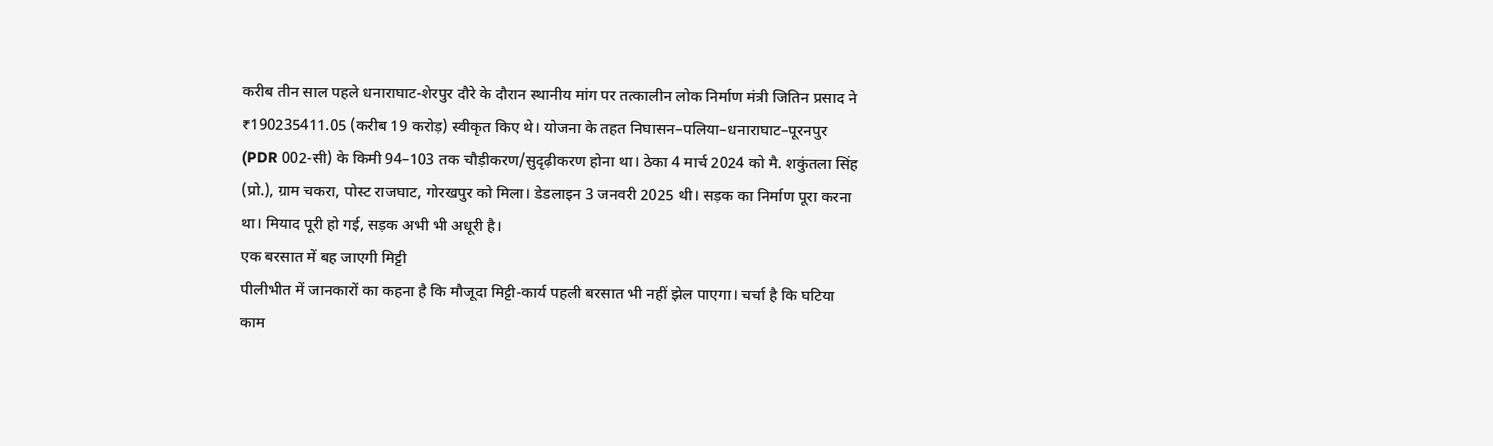करीब तीन साल पहले धनाराघाट-शेरपुर दौरे के दौरान स्थानीय मांग पर तत्कालीन लोक निर्माण मंत्री जितिन प्रसाद ने ₹190235411.05 (करीब 19 करोड़) स्वीकृत किए थे। योजना के तहत निघासन–पलिया–धनाराघाट–पूरनपुर (PDR 002-सी) के किमी 94–103 तक चौड़ीकरण/सुदृढ़ीकरण होना था। ठेका 4 मार्च 2024 को मै. शकुंतला सिंह (प्रो.), ग्राम चकरा, पोस्ट राजघाट, गोरखपुर को मिला। डेडलाइन 3 जनवरी 2025 थी। सड़क का निर्माण पूरा करना था। मियाद पूरी हो गई, सड़क अभी भी अधूरी है।
एक बरसात में बह जाएगी मिट्टी
पीलीभीत में जानकारों का कहना है कि मौजूदा मिट्टी-कार्य पहली बरसात भी नहीं झेल पाएगा। चर्चा है कि घटिया काम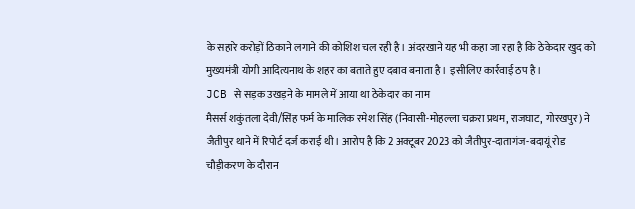के सहारे करोड़ों ठिकाने लगाने की कोशिश चल रही है। अंदरखाने यह भी कहा जा रहा है कि ठेकेदार खुद को मुख्यमंत्री योगी आदित्यनाथ के शहर का बताते हुए दबाव बनाता है। इसीलिए कार्रवाई ठप है।
JCB से सड़क उखड़ने के मामले में आया था ठेकेदार का नाम
मैसर्स शकुंतला देवी/सिंह फर्म के मालिक रमेश सिंह (निवासी-मोहल्ला चक्ररा प्रथम, राजघाट, गोरखपुर) ने जैतीपुर थाने में रिपोर्ट दर्ज कराई थी। आरोप है कि 2 अक्टूबर 2023 को जैतीपुर-दातागंज-बदायूं रोड चौड़ीकरण के दौरान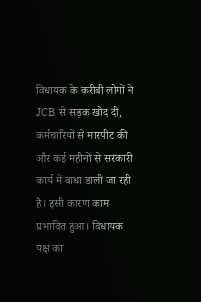विधायक के करीबी लोगों ने JCB से सड़क खोद दी, कर्मचारियों से मारपीट की और कई महीनों से सरकारी कार्य में बाधा डाली जा रही है। इसी कारण काम प्रभावित हुआ। विधायक पक्ष का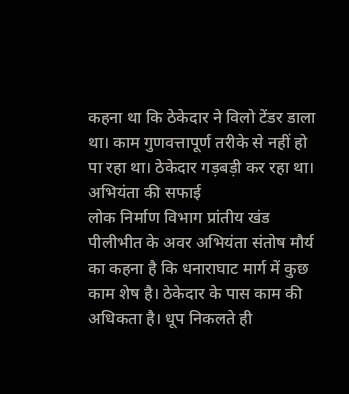कहना था कि ठेकेदार ने विलो टेंडर डाला था। काम गुणवत्तापूर्ण तरीके से नहीं हो पा रहा था। ठेकेदार गड़बड़ी कर रहा था।
अभियंता की सफाई
लोक निर्माण विभाग प्रांतीय खंड पीलीभीत के अवर अभियंता संतोष मौर्य का कहना है कि धनाराघाट मार्ग में कुछ काम शेष है। ठेकेदार के पास काम की अधिकता है। धूप निकलते ही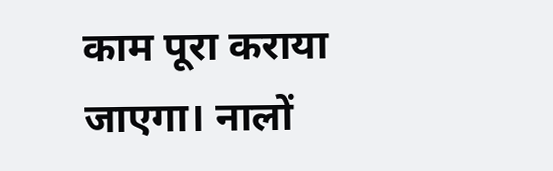काम पूरा कराया जाएगा। नालों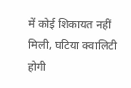में कोई शिकायत नहीं मिली, घटिया क्वालिटी होगी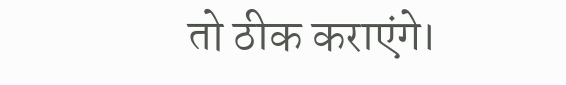तो ठीक कराएंगे।